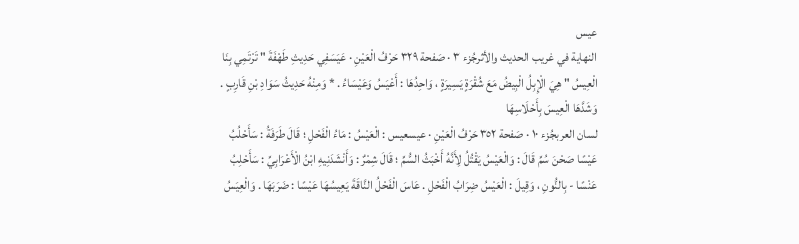عيس
النهاية في غريب الحديث والأثرجُزء ٣ · صَفحة ٣٢٩ حَرْفُ الْعَيْنِ · عَيَسَفِي حَدِيثِ طَهْفَةَ " تَرْتَمِي بِنَا الْعِيسُ " هِيَ الْإِبِلُ الْبِيضُ مَعَ شُقْرَةٍ يَسِيرَةٍ ، وَاحِدُهَا : أَعْيَسُ وَعَيْسَاءُ . * وَمِنْهُ حَدِيثُ سَوَادِ بْنِ قَارِبٍ . وَشَدَّهَا الْعِيسَ بِأَحْلَاسِهَا
لسان العربجُزء ١٠ · صَفحة ٣٥٢ حَرْفُ الْعَيْنِ · عيسعيس : الْعَيْسُ : مَاءُ الْفَحْلِ ؛ قَالَ طَرَفَةُ : سَأَحْلُبُ عَيْسًا صَحْنَ سُمِّ قَالَ : وَالْعَيْسُ يَقْتُلُ لِأَنَّهُ أَخْبَثُ السُّمِّ ؛ قَالَ شِمْرٌ : وَأَنْشَدَنِيهِ ابْنُ الْأَعْرَابِيِّ : سَأَحْلِبُ عَنْسًا - بِالنُّونِ ، وَقِيلَ : الْعَيْسُ ضِرَابُ الْفَحْلِ . عَاسَ الْفَحْلُ النَّاقَةَ يَعِيسُهَا عَيْسًا : ضَرَبَهَا . وَالْعِيَسُ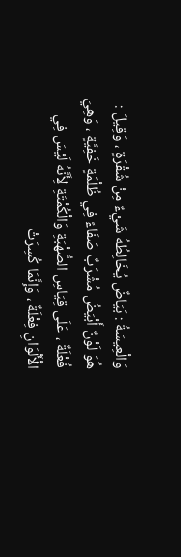وَالْعِيسَةُ : بَيَاضٌ يُخَالِطُهُ شَيْءٌ مِنْ شُقْرَةٍ ، وَقِيلَ : هُوَ لَوْنٌ أَبْيَضُ مُشْرَبٌ صَفَاءً فِي ظُلْمَةٍ خَفِيَّةٍ ، وَهِيَ فُعْلَةٌ ، عَلَى قِيَاسِ الصُّهْبَةِ وَالْكُمْتَةِ لِأَنَّهُ لَيْسَ فِي الْأَلْوَانِ فِعْلَةٌ ، وَإِنَّمَا كُسِرَتْ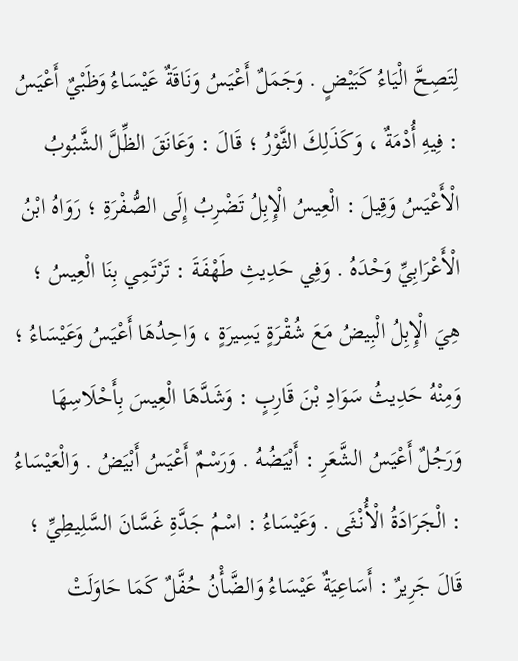لِتَصِحَّ الْيَاءُ كَبَيْضٍ . وَجَمَلٌ أَعْيَسُ وَنَاقَةٌ عَيْسَاءُ وَظَبْيٌ أَعْيَسُ : فِيهِ أُدْمَةٌ ، وَكَذَلِكَ الثَّوْرُ ؛ قَالَ : وَعَانَقَ الظِّلَّ الشَّبُوبُ الْأَعْيَسُ وَقِيلَ : الْعِيسُ الْإِبِلُ تَضْرِبُ إِلَى الصُّفْرَةِ ؛ رَوَاهُ ابْنُ الْأَعْرَابِيِّ وَحْدَهُ . وَفِي حَدِيثِ طَهْفَةَ : تَرْتَمِي بِنَا الْعِيسُ ؛ هِيَ الْإِبِلُ الْبِيضُ مَعَ شُقْرَةٍ يَسِيرَةٍ ، وَاحِدُهَا أَعْيَسُ وَعَيْسَاءُ ؛ وَمِنْهُ حَدِيثُ سَوَادِ بْنَ قَارِبٍ : وَشَدَّهَا الْعِيسَ بِأَحْلَاسِهَا وَرَجُلٌ أَعْيَسُ الشَّعَرِ : أَبْيَضُهُ . وَرَسْمٌ أَعْيَسُ أَبْيَضُ . وَالْعَيْسَاءُ : الْجَرَادَةُ الْأُنْثَى . وَعَيْسَاءُ : اسْمُ جَدَّةِ غَسَّانَ السَّلِيطِيِّ ؛ قَالَ جَرِيرٌ : أَسَاعِيَةٌ عَيْسَاءُ وَالضَّأْنُ حُفَّلٌ كَمَا حَاوَلَتْ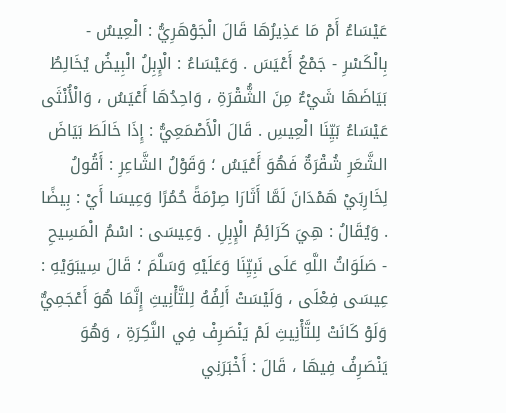عَيْسَاءُ أَمْ مَا عَذِيرُهَا قَالَ الْجَوْهَرِيُّ : الْعِيسُ - بِالْكَسْرِ - جَمْعُ أَعْيَسَ . وَعَيْسَاءُ : الْإِبِلُ الْبِيضُ يُخَالِطُ بَيَاضَهَا شَيْءٌ مِنَ الشُّقْرَةِ ، وَاحِدُهَا أَعْيَسُ ، وَالْأُنْثَى عَيْسَاءُ بَيِّنَا الْعِيسِ . قَالَ الْأَصْمَعِيُّ : إِذَا خَالَطَ بَيَاضَ الشَّعَرِ شُقْرَةٌ فَهُوَ أَعْيَسُ ؛ وَقَوْلُ الشَّاعِرِ : أَقُولُ لِخَارِبَيْ هَمْدَانَ لَمَّا أَثَارَا صِرْمَةً حُمُرًا وَعِيسَا أَيْ : بِيضًا . وَيُقَالُ : هِيَ كَرَائِمُ الْإِبِلِ . وَعِيسَى : اسْمُ الْمَسِيحِ - صَلَوَاتُ اللَّهِ عَلَى نَبِيِّنَا وَعَلَيْهِ وَسَلَّمَ ؛ قَالَ سِيبَوَيْهِ : عِيسَى فِعْلَى ، وَلَيْسَتْ أَلِفُهُ لِلتَّأْنِيثِ إِنَّمَا هُوَ أَعْجَمِيٌّ وَلَوْ كَانَتْ لِلتَّأْنِيثِ لَمْ يَنْصَرِفْ فِي النَّكِرَةِ ، وَهُوَ يَنْصَرِفُ فِيهَا ، قَالَ : أَخْبَرَنِي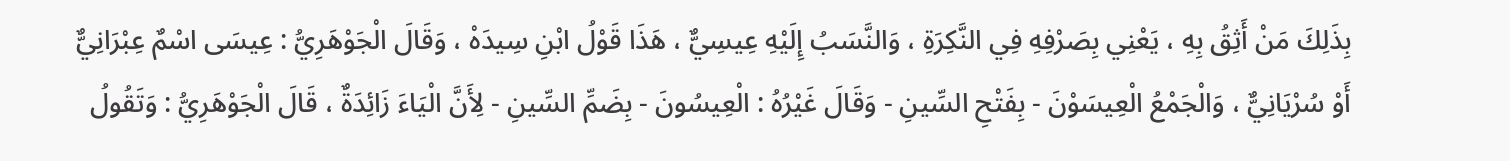بِذَلِكَ مَنْ أَثِقُ بِهِ ، يَعْنِي بِصَرْفِهِ فِي النَّكِرَةِ ، وَالنَّسَبُ إِلَيْهِ عِيسِيٌّ ، هَذَا قَوْلُ ابْنِ سِيدَهْ ، وَقَالَ الْجَوْهَرِيُّ : عِيسَى اسْمٌ عِبْرَانِيٌّ أَوْ سُرْيَانِيٌّ ، وَالْجَمْعُ الْعِيسَوْنَ - بِفَتْحِ السِّينِ - وَقَالَ غَيْرُهُ : الْعِيسُونَ - بِضَمِّ السِّينِ - لِأَنَّ الْيَاءَ زَائِدَةٌ ، قَالَ الْجَوْهَرِيُّ : وَتَقُولُ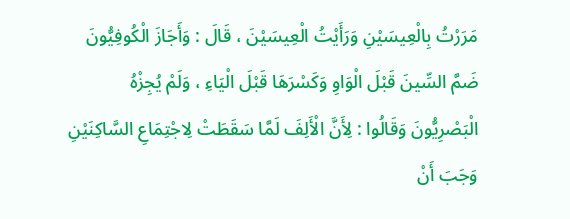مَرَرْتُ بِالْعِيسَيْنِ وَرَأَيْتُ الْعِيسَيْنَ ، قَالَ : وَأَجَازَ الْكُوفِيُّونَ ضَمَّ السِّينَ قَبْلَ الْوَاوِ وَكَسْرَهَا قَبْلَ الْيَاءِ ، وَلَمْ يُجِزْهُ الْبَصْرِيُّونَ وَقَالُوا : لِأَنَّ الْأَلِفَ لَمَّا سَقَطَتْ لِاجْتِمَاعِ السَّاكِنَيْنِ وَجَبَ أَنْ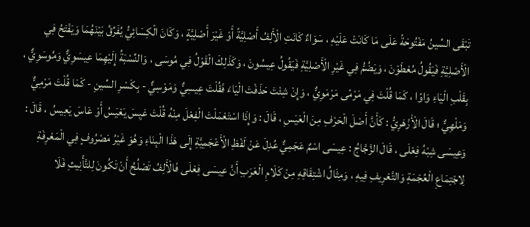تَبْقَى السِّينُ مَفْتُوحَةً عَلَى مَا كَانَتْ عَلَيْهِ ، سَوَاءٌ كَانَتِ الْأَلِفُ أَصْلِيَّةً أَوْ غَيْرَ أَصْلِيَّةٍ ، وَكَانَ الْكِسَائِيُّ يُفَرِّقُ بَيْنَهُمَا وَيَفْتَحُ فِي الْأَصْلِيَّةِ فَيَقُولُ مُعْطَوْنَ ، وَيَضُمُّ فِي غَيْرِ الْأَصْلِيَّةِ فَيَقُولُ عِيسُونَ ، وَكَذَلِكَ الْقَوْلُ فِي مُوسَى ، وَالنِّسْبَةُ إِلَيْهِمَا عِيسَوِيٌّ وَمُوسَوِيٌّ ، بِقَلْبِ الْيَاءِ وَاوًا ، كَمَا قُلْتَ فِي مَرْمًى مَرْمَوِيٌّ ، وَإِنْ شِئْتَ حَذَفْتَ الْيَاءَ فَقُلْتَ عِيسِيٌّ وَمَوْسِيٌّ - بِكَسْرِ السِّينِ - كَمَا قُلْتَ مَرْمِيٌّ وَمَلْهِيٌّ ؛ قَالَ الْأَزْهَرِيُّ : كَأَنَّ أَصْلَ الْحَرْفِ مِنَ الْعَيَسِ ، قَالَ : وَإِذَا اسْتَعْمَلْتَ الْفِعْلَ مِنْهُ قُلْتَ عَيِسَ يَعْيَسُ أَوْ عَاسَ يَعِيسُ ، قَالَ : وَعِيسَى شِبْهُ فِعْلَى ، قَالَ الزَّجَّاجُ : عِيسَى اسْمٌ عَجَمِيٌّ عُدِلَ عَنْ لَفْظِ الْأَعْجَمِيَّةِ إِلَى هَذَا الْبِنَاءِ وَهُوَ غَيْرُ مَصْرُوفٍ فِي الْمَعْرِفَةِ لِاجْتِمَاعِ الْعُجْمَةِ وَالتَّعْرِيفِ فِيهِ ، وَمِثَالُ اشْتِقَاقِهِ مِنْ كَلَامِ الْعَرَبِ أَنَّ عِيسَى فِعْلَى فَالْأَلِفُ تَصْلُحُ أَنْ تَكُونَ لِلتَّأْنِيثِ فَلَا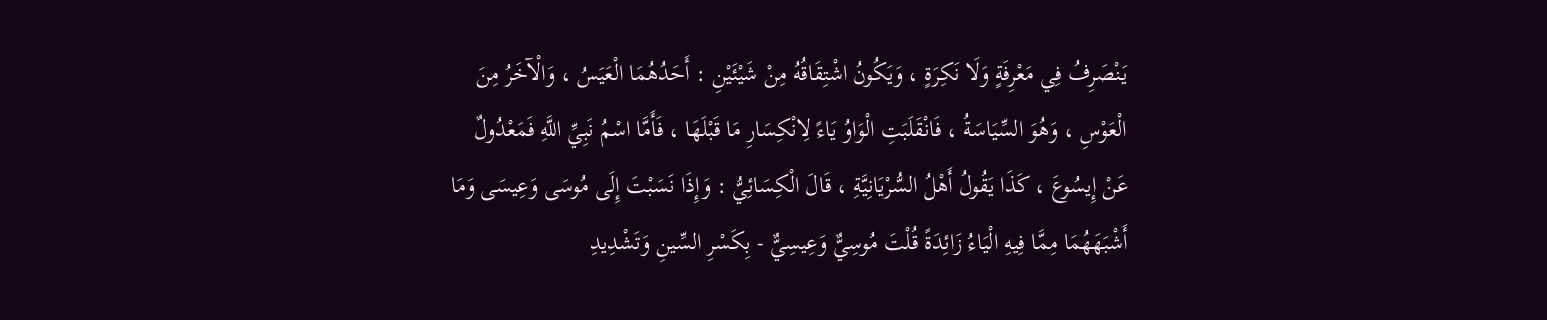يَنْصَرِفُ فِي مَعْرِفَةٍ وَلَا نَكِرَةٍ ، وَيَكُونُ اشْتِقَاقُهُ مِنْ شَيْئَيْنِ : أَحَدُهُمَا الْعَيَسُ ، وَالْآخَرُ مِنَ الْعَوْسِ ، وَهُوَ السِّيَاسَةُ ، فَانْقَلَبَتِ الْوَاوُ يَاءً لِانْكِسَارِ مَا قَبْلَهَا ، فَأَمَّا اسْمُ نَبِيِّ اللَّهِ فَمَعْدُولٌ عَنْ إِيسُوعَ ، كَذَا يَقُولُ أَهْلُ السُّرْيَانِيَّةِ ، قَالَ الْكِسَائِيُّ : وَإِذَا نَسَبْتَ إِلَى مُوسَى وَعِيسَى وَمَا أَشْبَهَهُمَا مِمَّا فِيهِ الْيَاءُ زَائِدَةً قُلْتَ مُوسِيٌّ وَعِيسِيٌّ - بِكَسْرِ السِّينِ وَتَشْدِيدِ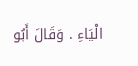الْيَاءِ . وَقَالَ أَبُو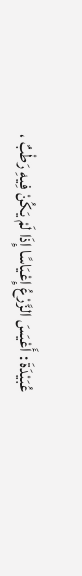عُبَيْدَةَ : أَعْيَسَ الزَّرْعُ إِعْيَاسًا إِذَا لَمْ يَكُنْ فِيهِ رَطْبٌ ،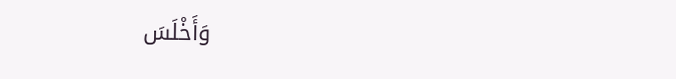وَأَخْلَسَ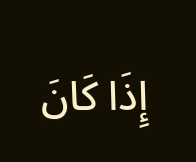إِذَا كَانَ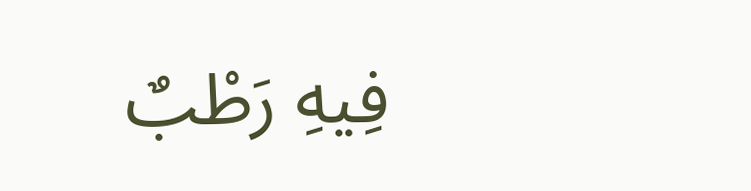فِيهِ رَطْبٌ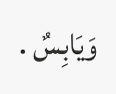وَيَابِسٌ .